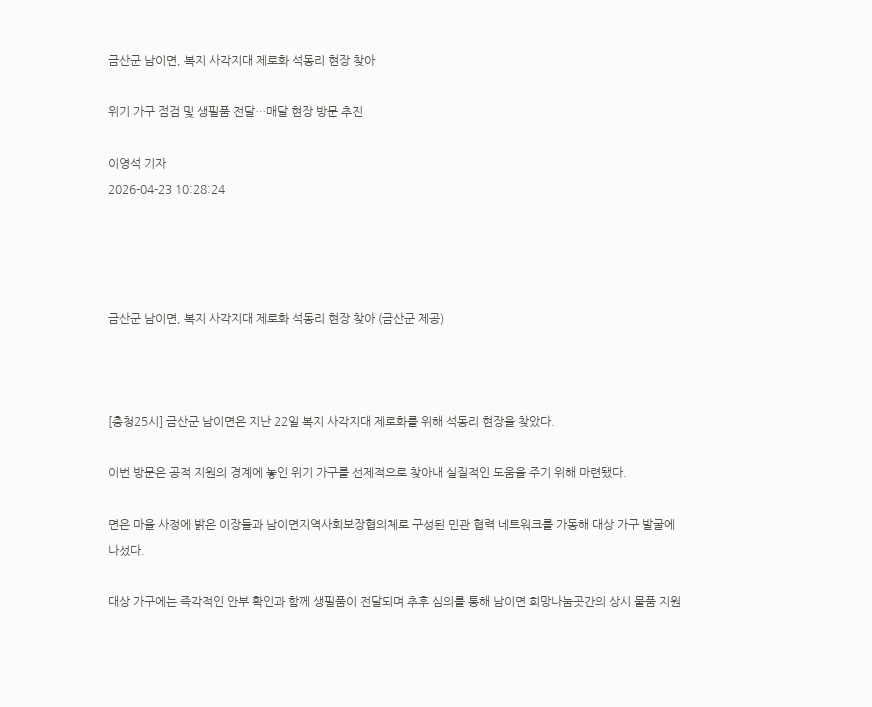금산군 남이면, 복지 사각지대 제로화 석동리 현장 찾아

위기 가구 점검 및 생필품 전달…매달 현장 방문 추진

이영석 기자
2026-04-23 10:28:24




금산군 남이면, 복지 사각지대 제로화 석동리 현장 찾아 (금산군 제공)



[충청25시] 금산군 남이면은 지난 22일 복지 사각지대 제로화를 위해 석동리 현장을 찾았다.

이번 방문은 공적 지원의 경계에 놓인 위기 가구를 선제적으로 찾아내 실질적인 도움을 주기 위해 마련됐다.

면은 마을 사정에 밝은 이장들과 남이면지역사회보장협의체로 구성된 민관 협력 네트워크를 가동해 대상 가구 발굴에 나섰다.

대상 가구에는 즉각적인 안부 확인과 함께 생필품이 전달되며 추후 심의를 통해 남이면 희망나눔곳간의 상시 물품 지원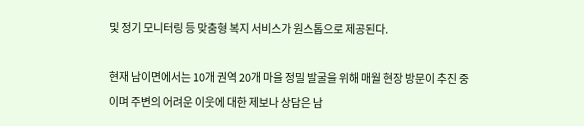및 정기 모니터링 등 맞춤형 복지 서비스가 원스톱으로 제공된다.

현재 남이면에서는 10개 권역 20개 마을 정밀 발굴을 위해 매월 현장 방문이 추진 중이며 주변의 어려운 이웃에 대한 제보나 상담은 남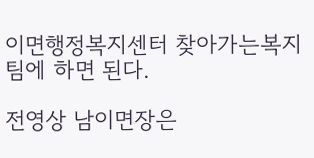이면행정복지센터 찾아가는복지팀에 하면 된다.

전영상 남이면장은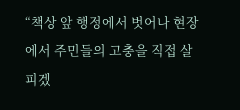“책상 앞 행정에서 벗어나 현장에서 주민들의 고충을 직접 살피겠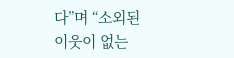다”며 “소외된 이웃이 없는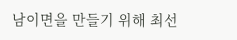남이면을 만들기 위해 최선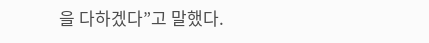을 다하겠다”고 말했다.